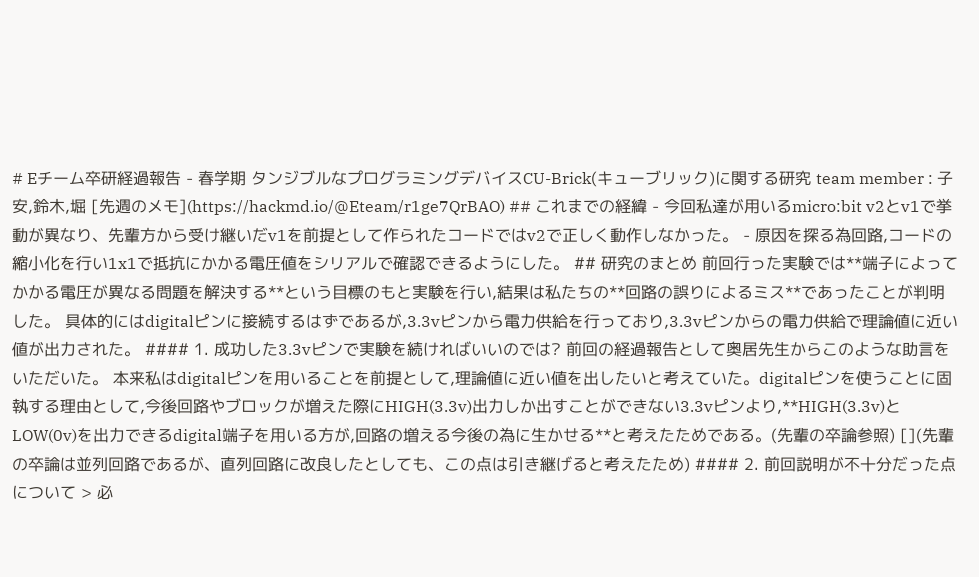# Eチーム卒研経過報告 - 春学期 タンジブルなプログラミングデバイスCU-Brick(キューブリック)に関する研究 team member : 子安,鈴木,堀 [先週のメモ](https://hackmd.io/@Eteam/r1ge7QrBAO) ## これまでの経緯 - 今回私達が用いるmicro:bit v2とv1で挙動が異なり、先輩方から受け継いだv1を前提として作られたコードではv2で正しく動作しなかった。 - 原因を探る為回路,コードの縮小化を行い1x1で抵抗にかかる電圧値をシリアルで確認できるようにした。 ## 研究のまとめ 前回行った実験では**端子によってかかる電圧が異なる問題を解決する**という目標のもと実験を行い,結果は私たちの**回路の誤りによるミス**であったことが判明した。 具体的にはdigitalピンに接続するはずであるが,3.3vピンから電力供給を行っており,3.3vピンからの電力供給で理論値に近い値が出力された。 #### 1. 成功した3.3vピンで実験を続ければいいのでは? 前回の経過報告として奥居先生からこのような助言をいただいた。 本来私はdigitalピンを用いることを前提として,理論値に近い値を出したいと考えていた。digitalピンを使うことに固執する理由として,今後回路やブロックが増えた際にHIGH(3.3v)出力しか出すことができない3.3vピンより,**HIGH(3.3v)とLOW(0v)を出力できるdigital端子を用いる方が,回路の増える今後の為に生かせる**と考えたためである。(先輩の卒論参照) [](先輩の卒論は並列回路であるが、直列回路に改良したとしても、この点は引き継げると考えたため) #### 2. 前回説明が不十分だった点について > 必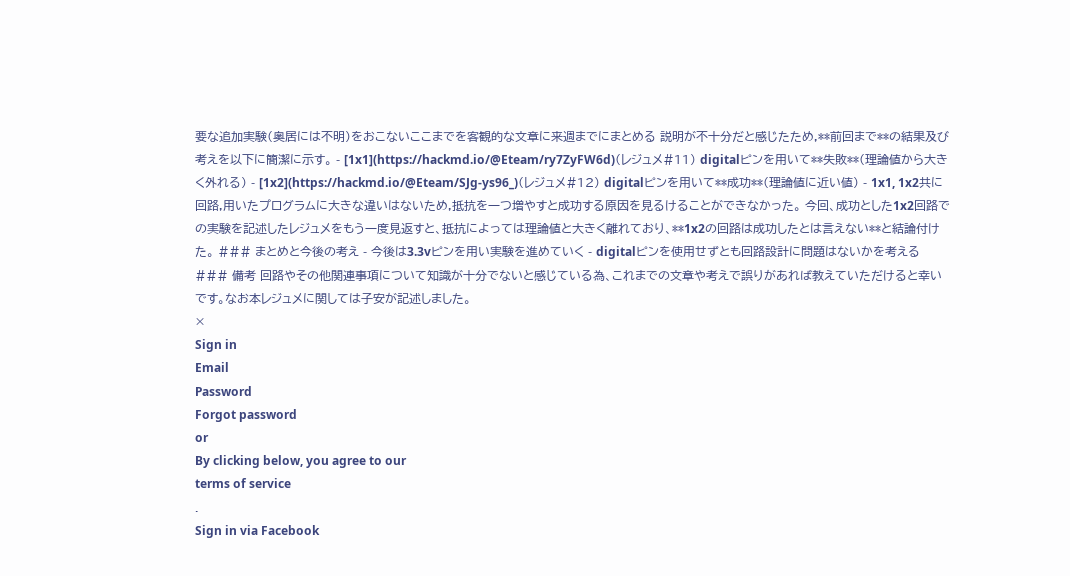要な追加実験(奥居には不明)をおこないここまでを客観的な文章に来週までにまとめる 説明が不十分だと感じたため,**前回まで**の結果及び考えを以下に簡潔に示す。 - [1x1](https://hackmd.io/@Eteam/ry7ZyFW6d)(レジュメ#11) digitalピンを用いて**失敗**(理論値から大きく外れる) - [1x2](https://hackmd.io/@Eteam/SJg-ys96_)(レジュメ#12) digitalピンを用いて**成功**(理論値に近い値) - 1x1, 1x2共に回路,用いたプログラムに大きな違いはないため,抵抗を一つ増やすと成功する原因を見るけることができなかった。 今回、成功とした1x2回路での実験を記述したレジュメをもう一度見返すと、抵抗によっては理論値と大きく離れており、**1x2の回路は成功したとは言えない**と結論付けた。 ### まとめと今後の考え - 今後は3.3vピンを用い実験を進めていく - digitalピンを使用せずとも回路設計に問題はないかを考える ### 備考 回路やその他関連事項について知識が十分でないと感じている為、これまでの文章や考えで誤りがあれば教えていただけると幸いです。なお本レジュメに関しては子安が記述しました。
×
Sign in
Email
Password
Forgot password
or
By clicking below, you agree to our
terms of service
.
Sign in via Facebook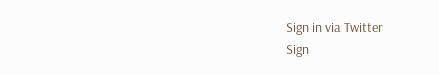Sign in via Twitter
Sign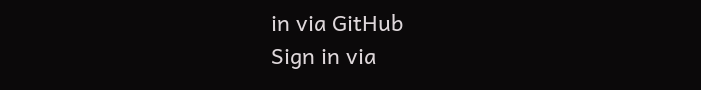in via GitHub
Sign in via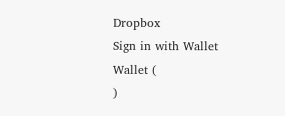Dropbox
Sign in with Wallet
Wallet (
)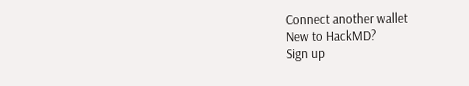Connect another wallet
New to HackMD?
Sign up